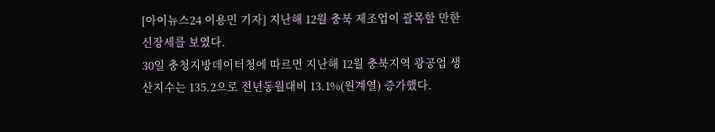[아이뉴스24 이용민 기자] 지난해 12월 충북 제조업이 괄목할 만한 신장세를 보였다.
30일 충청지방데이터청에 따르면 지난해 12월 충북지역 광공업 생산지수는 135.2으로 전년동월대비 13.1%(원계열) 증가했다.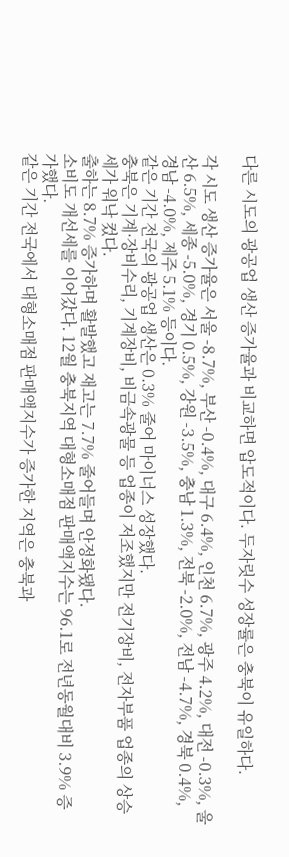다른 시도의 광공업 생산 증가율과 비교하면 압도적이다. 두자릿수 성장률은 충북이 유일하다.

각 시도 생산 증가율은 서울 -8.7%, 부산 -0.4%, 대구 6.4%, 인천 6.7%, 광주 4.2%, 대전 -0.3%, 울산 6.5%, 세종 -5.0%, 경기 0.5%, 강원 -3.5%, 충남 1.3%, 전북 -2.0%, 전남 -4.7%, 경북 0.4%, 경남 -4.0%, 제주 5.1% 등이다.
같은 기간 전국의 광공업 생산은 0.3% 줄어 마이너스 성장했다.
충북은 기계·장비수리, 기계장비, 비금속광물 등 업종이 저조했지만 전기장비, 전자부품 업종의 상승세가 워낙 컸다.
출하는 8.7% 증가하며 활발했고 재고는 7.7% 줄어들며 안정화됐다.
소비도 개선세를 이어갔다. 12월 충북지역 대형소매점 판매액지수는 96.1로 전년동월대비 3.9% 증가했다.
같은 기간 전국에서 대형소매점 판매액지수가 증가한 지역은 충북과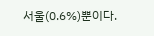서울(0.6%)뿐이다.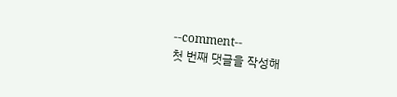--comment--
첫 번째 댓글을 작성해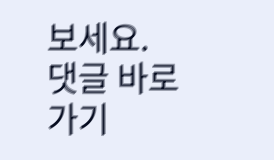보세요.
댓글 바로가기